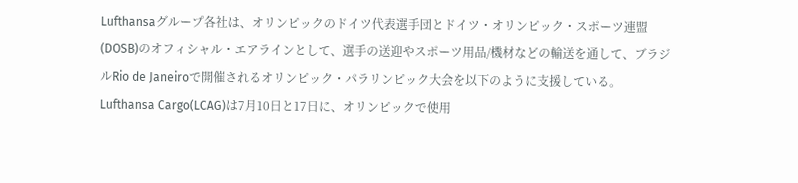Lufthansaグループ各社は、オリンピックのドイツ代表選手団とドイツ・オリンピック・スポーツ連盟(DOSB)のオフィシャル・エアラインとして、選手の送迎やスポーツ用品/機材などの輸送を通して、ブラジルRio de Janeiroで開催されるオリンピック・パラリンピック大会を以下のように支援している。
Lufthansa Cargo(LCAG)は7月10日と17日に、オリンピックで使用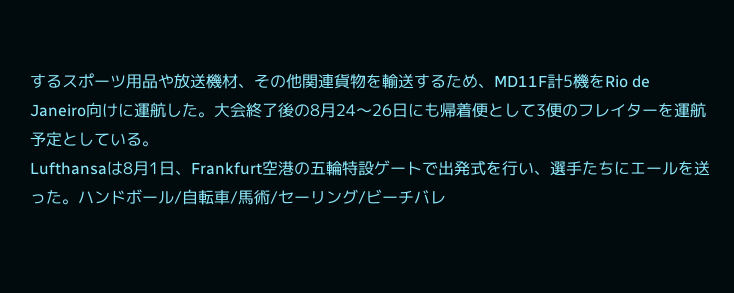するスポーツ用品や放送機材、その他関連貨物を輸送するため、MD11F計5機をRio de Janeiro向けに運航した。大会終了後の8月24〜26日にも帰着便として3便のフレイターを運航予定としている。
Lufthansaは8月1日、Frankfurt空港の五輪特設ゲートで出発式を行い、選手たちにエールを送った。ハンドボール/自転車/馬術/セーリング/ビーチバレ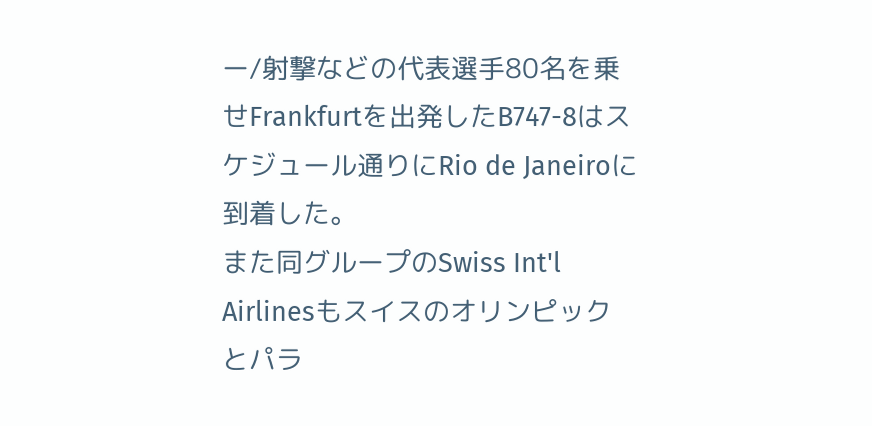ー/射撃などの代表選手80名を乗せFrankfurtを出発したB747-8はスケジュール通りにRio de Janeiroに到着した。
また同グループのSwiss Int'l Airlinesもスイスのオリンピックとパラ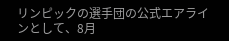リンピックの選手団の公式エアラインとして、8月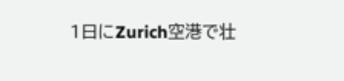1日にZurich空港で壮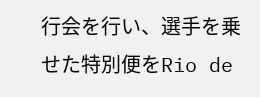行会を行い、選手を乗せた特別便をRio de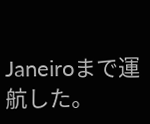Janeiroまで運航した。